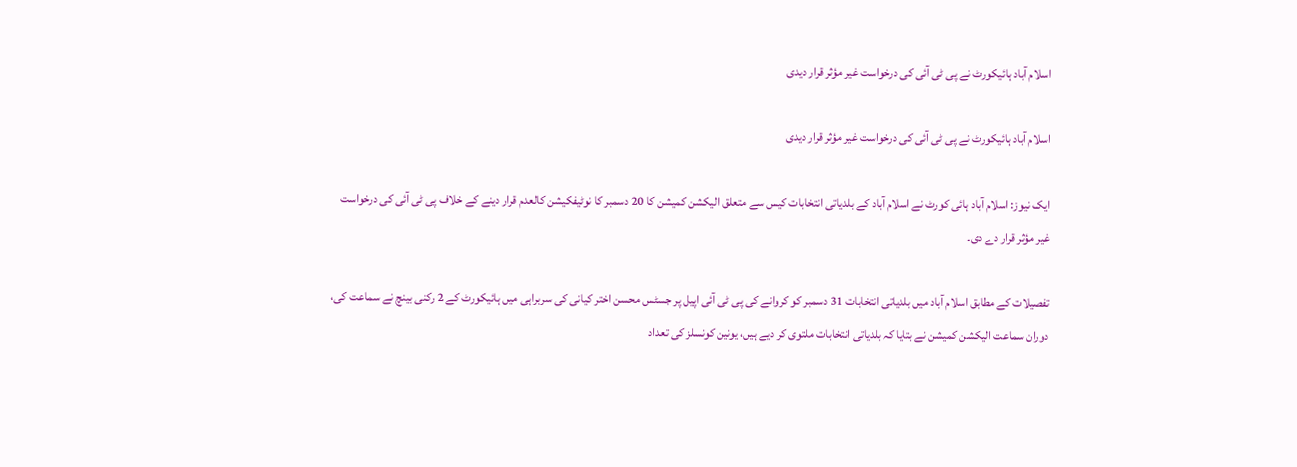اسلام آباد ہائیکورٹ نے پی ٹی آئی کی درخواست غیر مؤثر قرار دیدی

اسلام آباد ہائیکورٹ نے پی ٹی آئی کی درخواست غیر مؤثر قرار دیدی

ایک نیوز: اسلام آباد ہائی کورٹ نے اسلام آباد کے بلدیاتی انتخابات کیس سے متعلق الیکشن کمیشن کا 20 دسمبر کا نوٹیفکیشن کالعدم قرار دینے کے خلاف پی ٹی آئی کی درخواست غیر مؤثر قرار دے دی۔

تفصیلات کے مطابق اسلام آباد میں بلدیاتی انتخابات 31 دسمبر کو کروانے کی پی ٹی آئی اپیل پر جسٹس محسن اختر کیانی کی سربراہی میں ہائیکورٹ کے 2 رکنی بینچ نے سماعت کی، دوران سماعت الیکشن کمیشن نے بتایا کہ بلدیاتی انتخابات ملتوی کر دیے ہیں، یونین کونسلز کی تعداد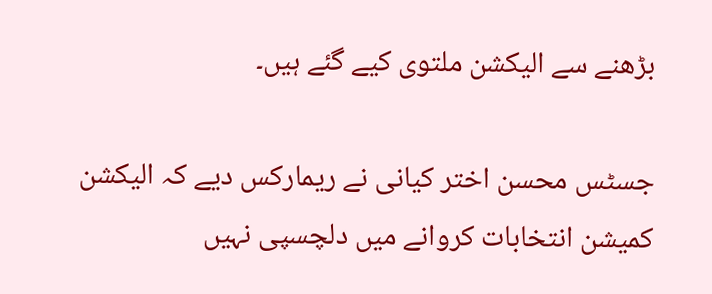بڑھنے سے الیکشن ملتوی کیے گئے ہیں۔

جسٹس محسن اختر کیانی نے ریمارکس دیے کہ الیکشن کمیشن انتخابات کروانے میں دلچسپی نہیں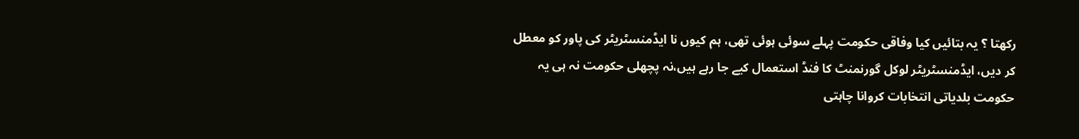رکھتا ؟ یہ بتائیں کیا وفاقی حکومت پہلے سوئی ہوئی تھی، ہم کیوں نا ایڈمنسٹریٹر کی پاور کو معطل کر دیں، ایڈمنسٹریٹر لوکل گورنمنٹ کا فنڈ استعمال کیے جا رہے ہیں،نہ پچھلی حکومت نہ ہی یہ حکومت بلدیاتی انتخابات کروانا چاہتی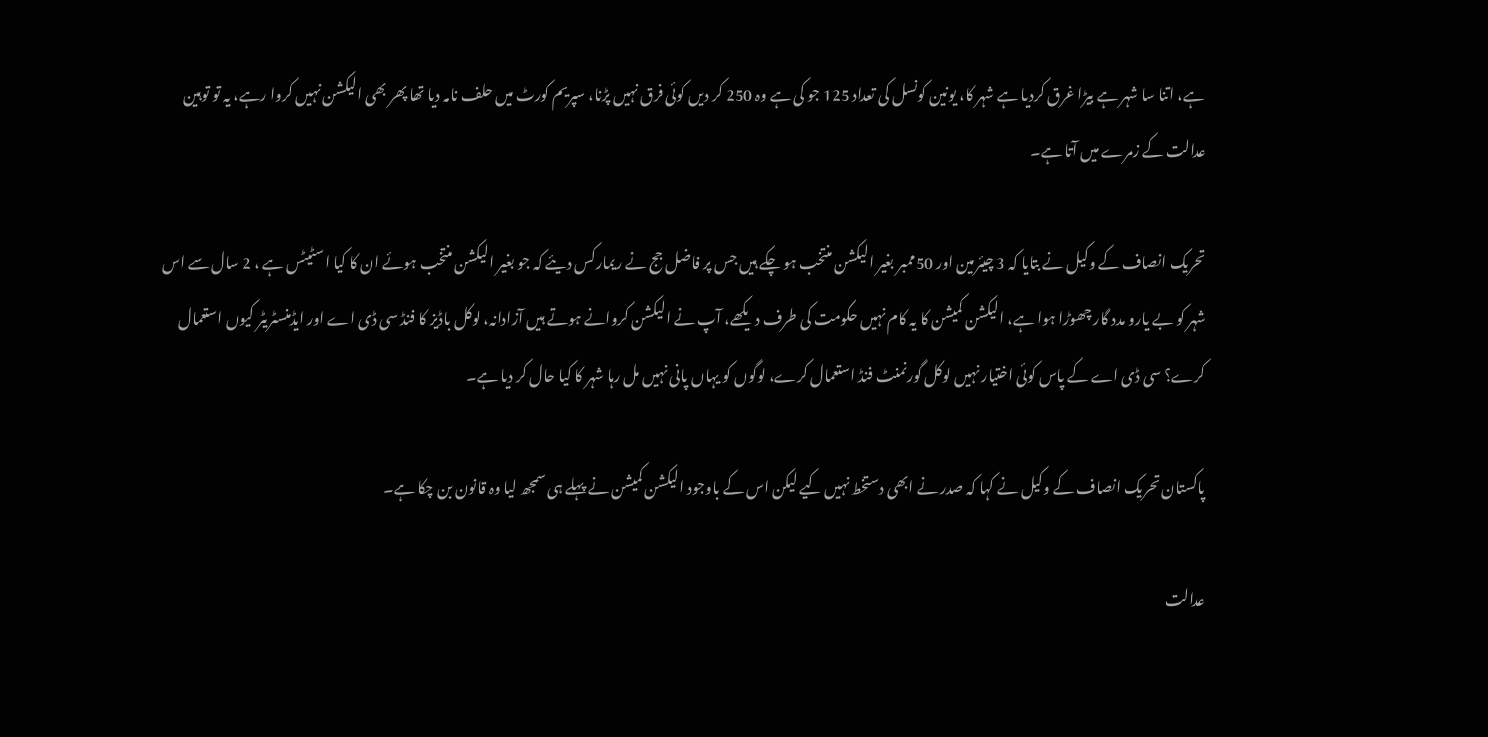ہے، اتنا سا شہر ہے بیڑا غرق کردیا ہے شہر کا، یونین کونسل کی تعداد 125 جو کی ہے وہ 250 کر دیں کوئی فرق نہیں پڑنا، سپریم کورٹ میں حلف نامہ دیا تھا پھر بھی الیکشن نہیں کروا رہے، یہ تو توہین عدالت کے زمرے میں آتا ہے۔

تحریک انصاف کے وکیل نے بتایا کہ 3 چیئرمین اور 50ممبر بغیر الیکشن منتخب ہو چکے ہیں جس پر فاضل جج نے ریمارکس دیئے کہ جو بغیر الیکشن منتخب ہوئے ان کا کیا اسٹیٹس ہے ، 2 سال سے اس شہر کو بے یارو مدد گار چھوڑا ہوا ہے، الیکشن کمیشن کا یہ کام نہیں حکومت کی طرف دیکھے، آپ نے الیکشن کروانے ہوتے ہیں آزادانہ، لوکل باڈیز کا فنڈ سی ڈی اے اور ایڈمنسٹریٹر کیوں استعمال کرے؟ سی ڈی اے کے پاس کوئی اختیار نہیں لوکل گورنمنٹ فنڈ استعمال کرے، لوگوں کو یہاں پانی نہیں مل رہا شہر کا کیا حال کر دیا ہے۔

پاکستان تحریک انصاف کے وکیل نے کہا کہ صدر نے ابھی دستخط نہیں کیے لیکن اس کے باوجود الیکشن کمیشن نے پہلے ہی سمجھ لیا وہ قانون بن چکا ہے۔

عدالت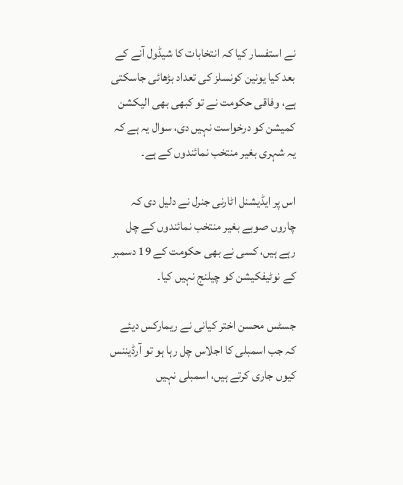نے استفسار کیا کہ انتخابات کا شیڈول آنے کے بعد کیا یونین کونسلز کی تعداد بڑھائی جاسکتی ہے، وفاقی حکومت نے تو کبھی بھی الیکشن کمیشن کو درخواست نہیں دی، سوال یہ ہے کہ یہ شہری بغیر منتخب نمائندوں کے ہے۔

اس پر ایڈیشنل اٹارنی جنرل نے دلیل دی کہ چاروں صوبے بغیر منتخب نمائندوں کے چل رہے ہیں، کسی نے بھی حکومت کے 19 دسمبر کے نوٹیفکیشن کو چیلنج نہیں کیا۔

جسٹس محسن اختر کیانی نے ریمارکس دیئے کہ جب اسمبلی کا اجلاس چل رہا ہو تو آرڈیننس کیوں جاری کرتے ہیں، اسمبلی نہیں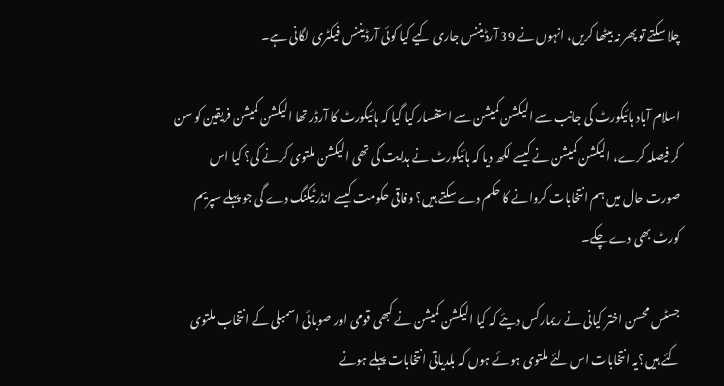چلا سکتے تو پھر نہ بیٹھا کریں، انہوں نے 39 آرڈیننس جاری کیے کیا کوئی آرڈیننس فیکٹری لگانی ہے۔

اسلام آباد ہائیکورٹ کی جانب سے الیکشن کمیشن سے استفسار کیا گیا کہ ہائیکورٹ کا آرڈر تھا الیکشن کمیشن فریقین کو سن کر فیصلہ کرے، الیکشن کمیشن نے کیسے لکھ دیا کہ ہائیکورٹ نے ہدایت کی تھی الیکشن ملتوی کرنے کی؟ کیا اس صورت حال میں ہم انتخابات کروانے کا حکم دے سکتے ہیں؟ وفاقی حکومت کیسے انڈرٹیکنگ دے گی جو پہلے سپریم کورٹ بھی دے چکے۔

جسٹس محسن اختر کیانی نے ریمارکس دیئے کہ کیا الیکشن کمیشن نے کبھی قومی اور صوبائی اسمبلی کے انتخاب ملتوی کئے ہیں؟یہ انتخابات اس لئے ملتوی ہوئے ہوں کہ بلدیاتی انتخابات پہلے ہونے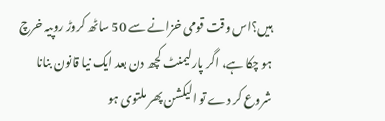ہیں؟اس وقت قومی خزانے سے 50 ساٹھ کروڑ روپیہ خرچ ہو چکا ہے، اگر پارلیمنٹ کچھ دن بعد ایک نیا قانون بنانا شروع کر دے تو الیکشن پھر ملتوی ہو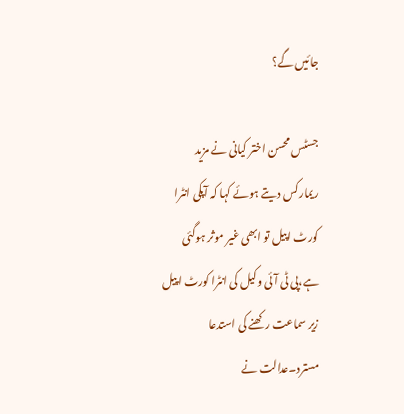جائیں گے؟

جسٹس محسن اختر کیانی نے مزید ریمارکس دیتے ہوئے کہا کہ آپکی انٹرا کورٹ اپیل تو ابھی غیر موثر ہوگئی ہے،پی ٹی آئی وکیل کی انٹرا کورٹ اپیل  زیر سماعت رکھنے کی استدعا مسترد۔عدالت نے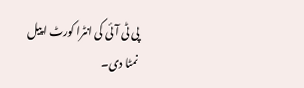پی ٹی آئی کی انٹرا کورٹ اپیل نمٹا دی۔